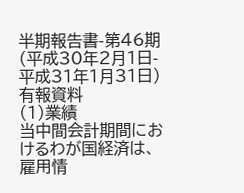半期報告書-第46期(平成30年2月1日-平成31年1月31日)
有報資料
(1)業績
当中間会計期間におけるわが国経済は、雇用情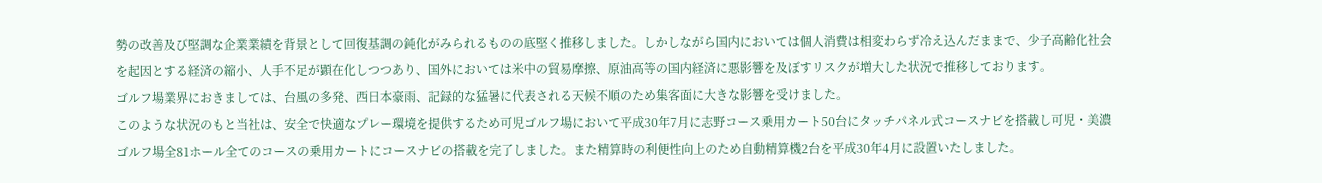勢の改善及び堅調な企業業績を背景として回復基調の鈍化がみられるものの底堅く推移しました。しかしながら国内においては個人消費は相変わらず冷え込んだままで、少子高齢化社会を起因とする経済の縮小、人手不足が顕在化しつつあり、国外においては米中の貿易摩擦、原油高等の国内経済に悪影響を及ぼすリスクが増大した状況で推移しております。
ゴルフ場業界におきましては、台風の多発、西日本豪雨、記録的な猛暑に代表される天候不順のため集客面に大きな影響を受けました。
このような状況のもと当社は、安全で快適なプレー環境を提供するため可児ゴルフ場において平成30年7月に志野コース乗用カート50台にタッチパネル式コースナビを搭載し可児・美濃ゴルフ場全81ホール全てのコースの乗用カートにコースナビの搭載を完了しました。また精算時の利便性向上のため自動精算機2台を平成30年4月に設置いたしました。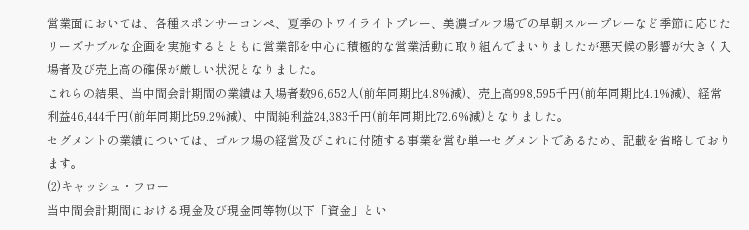営業面においては、各種スポンサーコンペ、夏季のトワイライトプレー、美濃ゴルフ場での早朝スループレーなど季節に応じたリーズナブルな企画を実施するとともに営業部を中心に積極的な営業活動に取り組んでまいりましたが悪天候の影響が大きく入場者及び売上高の確保が厳しい状況となりました。
これらの結果、当中間会計期間の業績は入場者数96,652人(前年同期比4.8%減)、売上高998,595千円(前年同期比4.1%減)、経常利益46,444千円(前年同期比59.2%減)、中間純利益24,383千円(前年同期比72.6%減)となりました。
セグメントの業績については、ゴルフ場の経営及びこれに付随する事業を営む単一セグメントであるため、記載を省略しております。
(2)キャッシュ・フロー
当中間会計期間における現金及び現金同等物(以下「資金」とい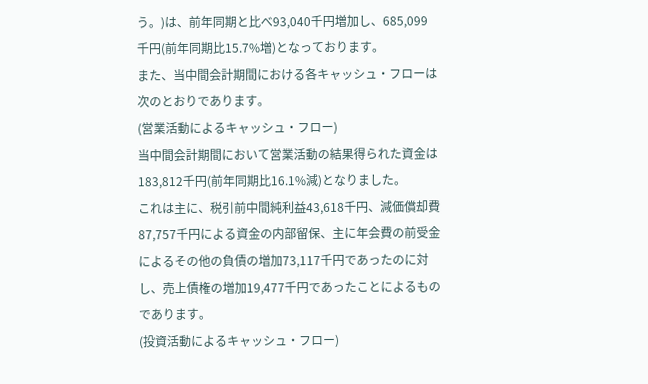う。)は、前年同期と比べ93,040千円増加し、685,099千円(前年同期比15.7%増)となっております。
また、当中間会計期間における各キャッシュ・フローは次のとおりであります。
(営業活動によるキャッシュ・フロー)
当中間会計期間において営業活動の結果得られた資金は183,812千円(前年同期比16.1%減)となりました。
これは主に、税引前中間純利益43,618千円、減価償却費87,757千円による資金の内部留保、主に年会費の前受金によるその他の負債の増加73,117千円であったのに対し、売上債権の増加19,477千円であったことによるものであります。
(投資活動によるキャッシュ・フロー)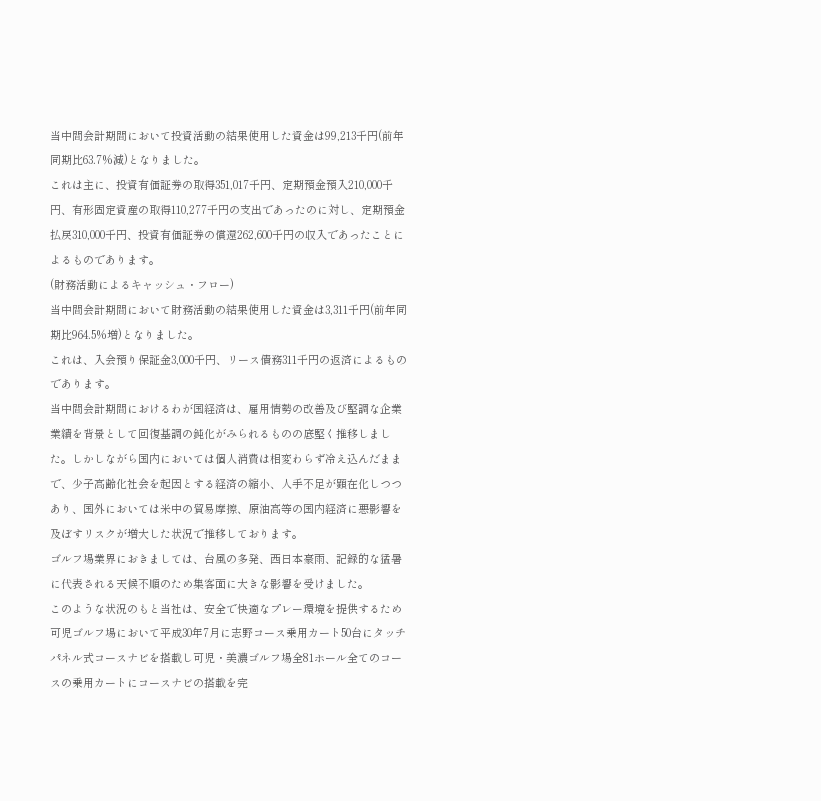当中間会計期間において投資活動の結果使用した資金は99,213千円(前年同期比63.7%減)となりました。
これは主に、投資有価証券の取得351,017千円、定期預金預入210,000千円、有形固定資産の取得110,277千円の支出であったのに対し、定期預金払戻310,000千円、投資有価証券の償還262,600千円の収入であったことによるものであります。
(財務活動によるキャッシュ・フロー)
当中間会計期間において財務活動の結果使用した資金は3,311千円(前年同期比964.5%増)となりました。
これは、入会預り保証金3,000千円、リース債務311千円の返済によるものであります。
当中間会計期間におけるわが国経済は、雇用情勢の改善及び堅調な企業業績を背景として回復基調の鈍化がみられるものの底堅く推移しました。しかしながら国内においては個人消費は相変わらず冷え込んだままで、少子高齢化社会を起因とする経済の縮小、人手不足が顕在化しつつあり、国外においては米中の貿易摩擦、原油高等の国内経済に悪影響を及ぼすリスクが増大した状況で推移しております。
ゴルフ場業界におきましては、台風の多発、西日本豪雨、記録的な猛暑に代表される天候不順のため集客面に大きな影響を受けました。
このような状況のもと当社は、安全で快適なプレー環境を提供するため可児ゴルフ場において平成30年7月に志野コース乗用カート50台にタッチパネル式コースナビを搭載し可児・美濃ゴルフ場全81ホール全てのコースの乗用カートにコースナビの搭載を完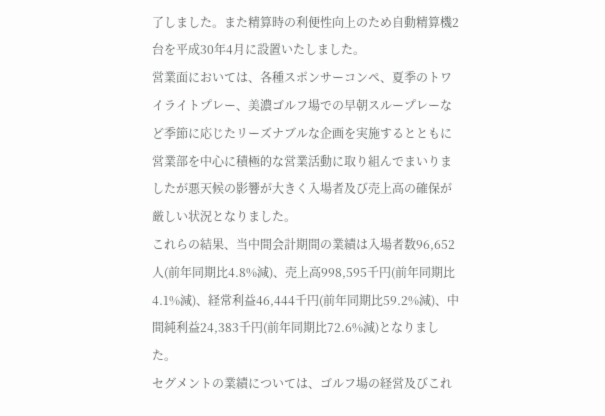了しました。また精算時の利便性向上のため自動精算機2台を平成30年4月に設置いたしました。
営業面においては、各種スポンサーコンペ、夏季のトワイライトプレー、美濃ゴルフ場での早朝スループレーなど季節に応じたリーズナブルな企画を実施するとともに営業部を中心に積極的な営業活動に取り組んでまいりましたが悪天候の影響が大きく入場者及び売上高の確保が厳しい状況となりました。
これらの結果、当中間会計期間の業績は入場者数96,652人(前年同期比4.8%減)、売上高998,595千円(前年同期比4.1%減)、経常利益46,444千円(前年同期比59.2%減)、中間純利益24,383千円(前年同期比72.6%減)となりました。
セグメントの業績については、ゴルフ場の経営及びこれ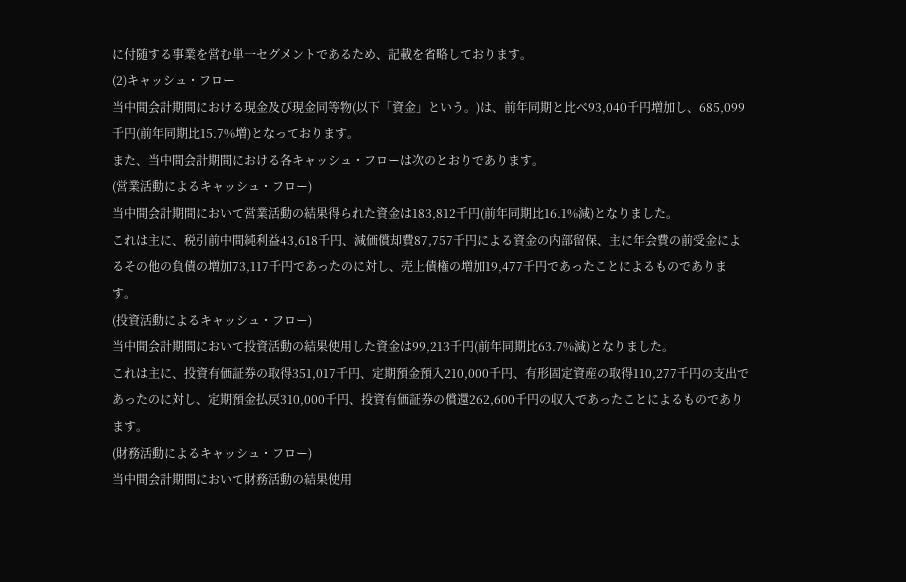に付随する事業を営む単一セグメントであるため、記載を省略しております。
(2)キャッシュ・フロー
当中間会計期間における現金及び現金同等物(以下「資金」という。)は、前年同期と比べ93,040千円増加し、685,099千円(前年同期比15.7%増)となっております。
また、当中間会計期間における各キャッシュ・フローは次のとおりであります。
(営業活動によるキャッシュ・フロー)
当中間会計期間において営業活動の結果得られた資金は183,812千円(前年同期比16.1%減)となりました。
これは主に、税引前中間純利益43,618千円、減価償却費87,757千円による資金の内部留保、主に年会費の前受金によるその他の負債の増加73,117千円であったのに対し、売上債権の増加19,477千円であったことによるものであります。
(投資活動によるキャッシュ・フロー)
当中間会計期間において投資活動の結果使用した資金は99,213千円(前年同期比63.7%減)となりました。
これは主に、投資有価証券の取得351,017千円、定期預金預入210,000千円、有形固定資産の取得110,277千円の支出であったのに対し、定期預金払戻310,000千円、投資有価証券の償還262,600千円の収入であったことによるものであります。
(財務活動によるキャッシュ・フロー)
当中間会計期間において財務活動の結果使用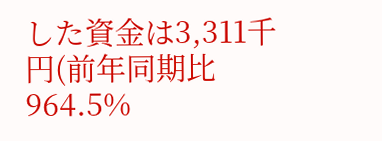した資金は3,311千円(前年同期比964.5%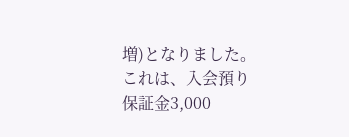増)となりました。
これは、入会預り保証金3,000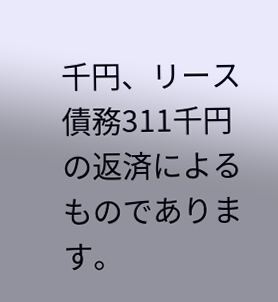千円、リース債務311千円の返済によるものであります。